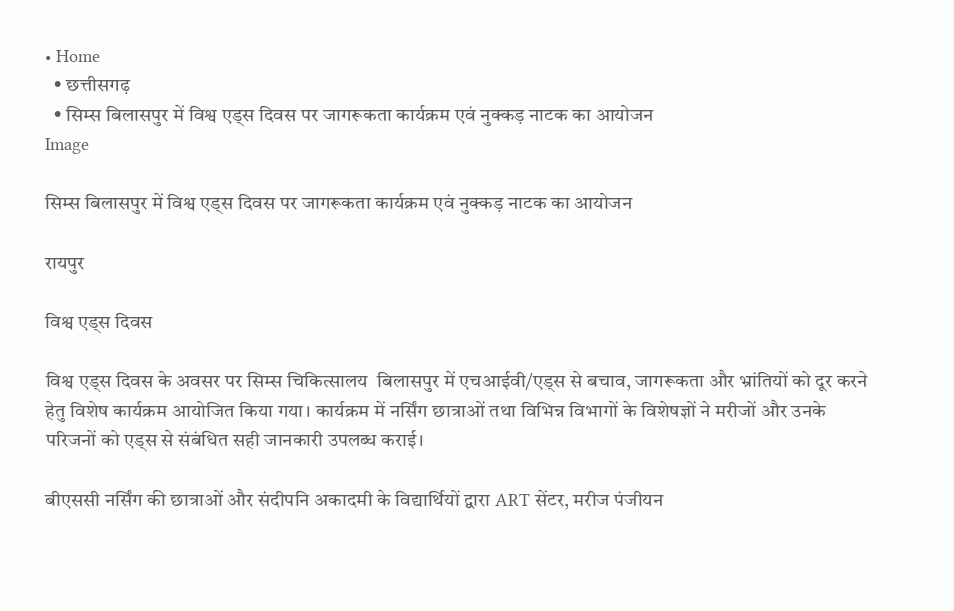• Home
  • छत्तीसगढ़
  • सिम्स बिलासपुर में विश्व एड्स दिवस पर जागरूकता कार्यक्रम एवं नुक्कड़ नाटक का आयोजन
Image

सिम्स बिलासपुर में विश्व एड्स दिवस पर जागरूकता कार्यक्रम एवं नुक्कड़ नाटक का आयोजन

रायपुर

विश्व एड्स दिवस

विश्व एड्स दिवस के अवसर पर सिम्स चिकित्सालय  बिलासपुर में एचआईवी/एड्स से बचाव, जागरूकता और भ्रांतियों को दूर करने हेतु विशेष कार्यक्रम आयोजित किया गया। कार्यक्रम में नर्सिंग छात्राओं तथा विभिन्न विभागों के विशेषज्ञों ने मरीजों और उनके परिजनों को एड्स से संबंधित सही जानकारी उपलब्ध कराई।

बीएससी नर्सिंग की छात्राओं और संदीपनि अकादमी के विद्यार्थियों द्वारा ART सेंटर, मरीज पंजीयन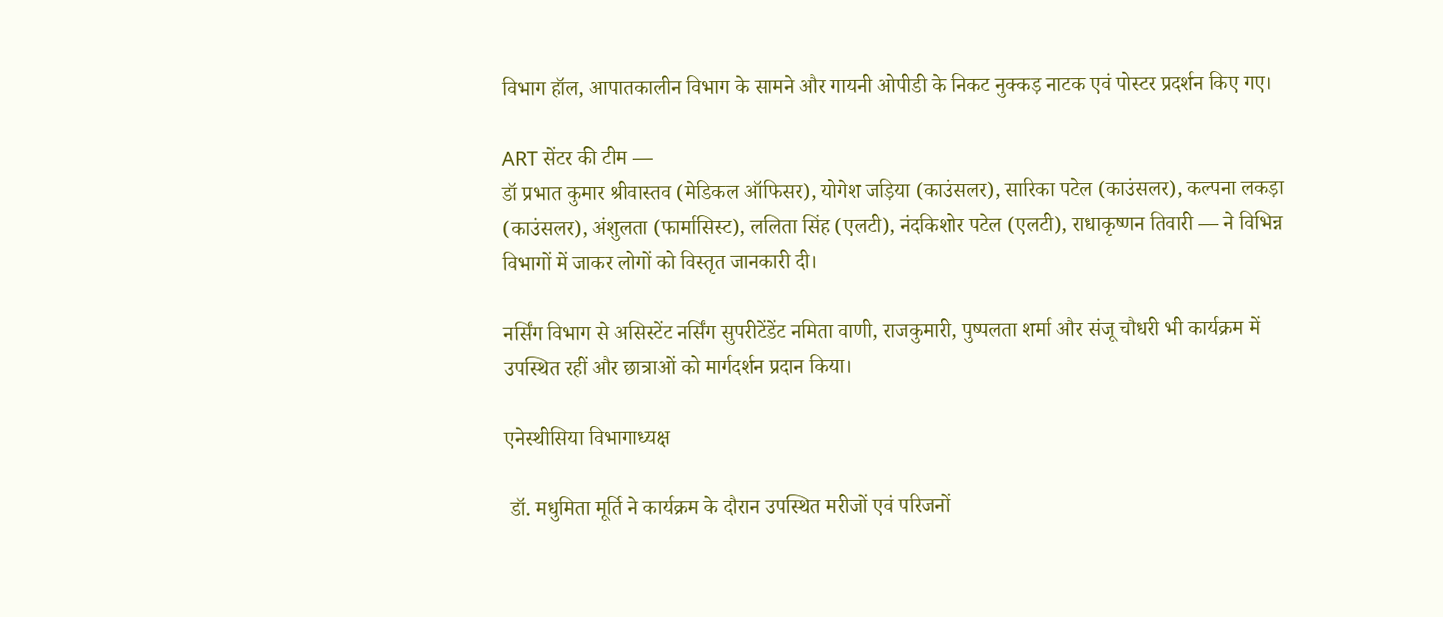विभाग हॉल, आपातकालीन विभाग के सामने और गायनी ओपीडी के निकट नुक्कड़ नाटक एवं पोस्टर प्रदर्शन किए गए।

ART सेंटर की टीम —
डॉ प्रभात कुमार श्रीवास्तव (मेडिकल ऑफिसर), योगेश जड़िया (काउंसलर), सारिका पटेल (काउंसलर), कल्पना लकड़ा (काउंसलर), अंशुलता (फार्मासिस्ट), ललिता सिंह (एलटी), नंदकिशोर पटेल (एलटी), राधाकृष्णन तिवारी — ने विभिन्न विभागों में जाकर लोगों को विस्तृत जानकारी दी।

नर्सिंग विभाग से असिस्टेंट नर्सिंग सुपरीटेंडेंट नमिता वाणी, राजकुमारी, पुष्पलता शर्मा और संजू चौधरी भी कार्यक्रम में उपस्थित रहीं और छात्राओं को मार्गदर्शन प्रदान किया।

एनेस्थीसिया विभागाध्यक्ष

 डॉ. मधुमिता मूर्ति ने कार्यक्रम के दौरान उपस्थित मरीजों एवं परिजनों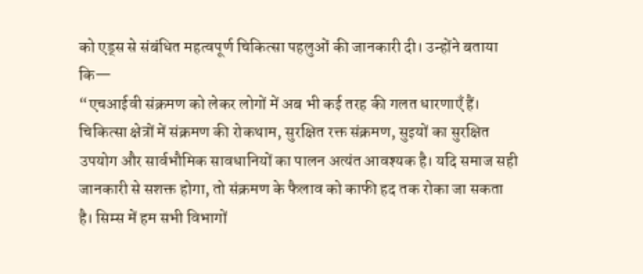को एड्स से संबंधित महत्वपूर्ण चिकित्सा पहलुओं की जानकारी दी। उन्होंने बताया कि—
“एचआईवी संक्रमण को लेकर लोगों में अब भी कई तरह की गलत धारणाएँ हैं। चिकित्सा क्षेत्रों में संक्रमण की रोकथाम, सुरक्षित रक्त संक्रमण, सुइयों का सुरक्षित उपयोग और सार्वभौमिक सावधानियों का पालन अत्यंत आवश्यक है। यदि समाज सही जानकारी से सशक्त होगा, तो संक्रमण के फैलाव को काफी हद तक रोका जा सकता है। सिम्स में हम सभी विभागों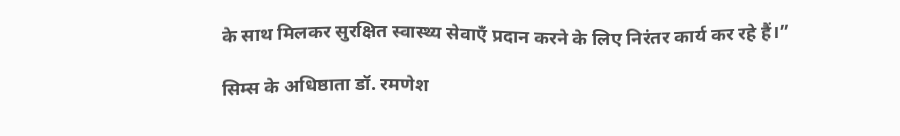के साथ मिलकर सुरक्षित स्वास्थ्य सेवाएँ प्रदान करने के लिए निरंतर कार्य कर रहे हैं।”

सिम्स के अधिष्ठाता डॉ. रमणेश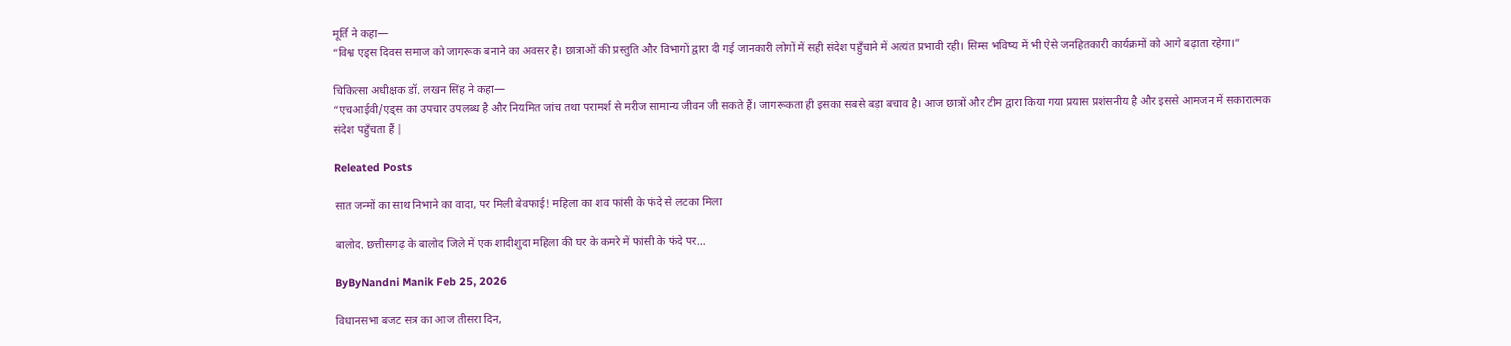मूर्ति ने कहा—
“विश्व एड्स दिवस समाज को जागरूक बनाने का अवसर है। छात्राओं की प्रस्तुति और विभागों द्वारा दी गई जानकारी लोगों में सही संदेश पहुँचाने में अत्यंत प्रभावी रही। सिम्स भविष्य में भी ऐसे जनहितकारी कार्यक्रमों को आगे बढ़ाता रहेगा।”

चिकित्सा अधीक्षक डॉ. लखन सिंह ने कहा—
“एचआईवी/एड्स का उपचार उपलब्ध है और नियमित जांच तथा परामर्श से मरीज सामान्य जीवन जी सकते हैं। जागरूकता ही इसका सबसे बड़ा बचाव है। आज छात्रों और टीम द्वारा किया गया प्रयास प्रशंसनीय है और इससे आमजन में सकारात्मक संदेश पहुँचता हैं |

Releated Posts

सात जन्मों का साथ निभाने का वादा, पर मिली बेवफाई! महिला का शव फांसी के फंदे से लटका मिला

बालोद. छत्तीसगढ़ के बालोद जिले में एक शादीशुदा महिला की घर के कमरे में फांसी के फंदे पर…

ByByNandni Manik Feb 25, 2026

विधानसभा बजट सत्र का आज तीसरा दिन,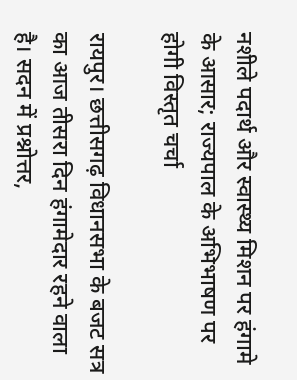नशीले पदार्थ और स्वास्थ्य मिशन पर हंगामे के आसार; राज्यपाल के अभिभाषण पर होगी विस्तृत चर्चा

रायपुर। छत्तीसगढ़ विधानसभा के बजट सत्र का आज तीसरा दिन हंगामेदार रहने वाला है। सदन में प्रश्नोत्तर,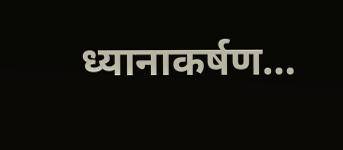ध्यानाकर्षण…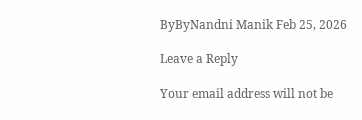ByByNandni Manik Feb 25, 2026

Leave a Reply

Your email address will not be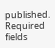published. Required fields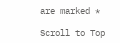are marked *

Scroll to Top